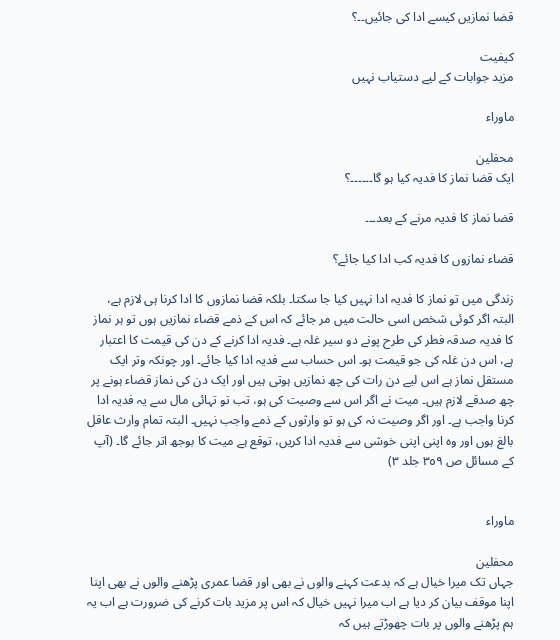قضا نمازیں کیسے ادا کی جائیں۔۔؟

کیفیت
مزید جوابات کے لیے دستیاب نہیں

ماوراء

محفلین
ایک قضا نماز کا فدیہ کیا ہو گا۔۔۔۔۔۔؟

قضا نماز کا فدیہ مرنے کے بعد۔۔۔

قضاء نمازوں کا فدیہ کب ادا کیا جائے؟

زندگی میں تو نماز کا فدیہ ادا نہیں کیا جا سکتا۔ بلکہ قضا نمازوں کا ادا کرنا ہی لازم ہے، البتہ اگر کوئی شخص اسی حالت میں مر جائے کہ اس کے ذمے قضاء نمازیں ہوں تو ہر نماز کا فدیہ صدقہ فطر کی طرح پونے دو سیر غلہ ہے۔ فدیہ ادا کرنے کے دن کی قیمت کا اعتبار ہے، اس دن غلہ کی جو قیمت ہو۔ اس حساب سے فدیہ ادا کیا جائے۔ اور چونکہ وتر ایک مستقل نماز ہے اس لیے دن رات کی چھ نمازیں ہوتی ہیں اور ایک دن کی نماز قضاء ہونے پر چھ صدقے لازم ہیں۔ میت نے اگر اس سے وصیت کی ہو، تب تو تہائی مال سے یہ فدیہ ادا کرنا واجب ہے۔ اور اگر وصیت نہ کی ہو تو وارثوں کے ذمے واجب نہیں۔ البتہ تمام وارث عاقل بالغ ہوں اور وہ اپنی اپنی خوشی سے فدیہ ادا کریں، توقع ہے میت کا بوجھ اتر جائے گا۔ (آپ کے مسائل ص ٣٥٩ جلد ٣)


ماوراء

محفلین
جہاں تک میرا خیال ہے کہ بدعت کہنے والوں نے بھی اور قضا عمری پڑھنے والوں نے بھی اپنا اپنا موقف بیان کر دیا ہے اب میرا نہیں خیال کہ اس پر مزید بات کرنے کی ضرورت ہے اب یہ ہم پڑھنے والوں پر بات چھوڑتے ہیں کہ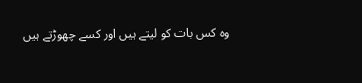وہ کس بات کو لیتے ہیں اور کسے چھوڑتے ہیں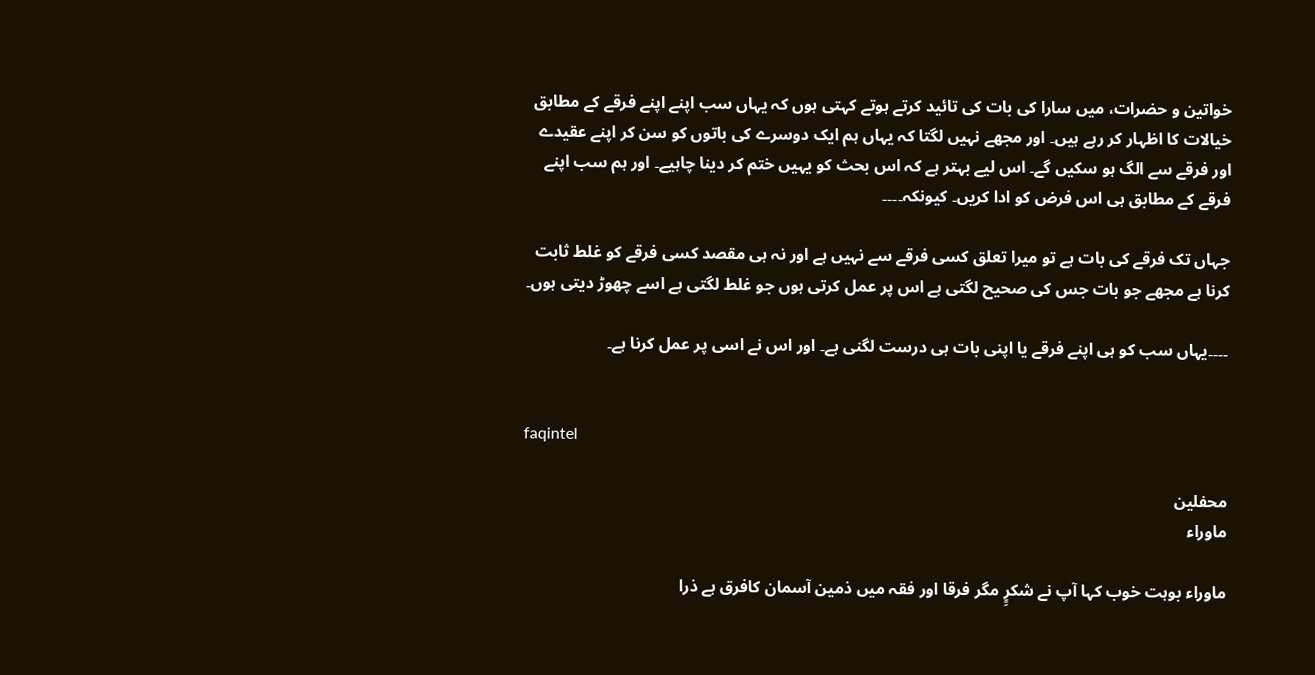خواتین و حضرات، میں سارا کی بات کی تائید کرتے ہوتے کہتی ہوں کہ یہاں سب اپنے اپنے فرقے کے مطابق خیالات کا اظہار کر رہے ہیں۔ اور مجھے نہیں لگتا کہ یہاں ہم ایک دوسرے کی باتوں کو سن کر اپنے عقیدے اور فرقے سے الگ ہو سکیں گے۔ اس لیے بہتر ہے کہ اس بحث کو یہیں ختم کر دینا چاہیے۔ اور ہم سب اپنے فرقے کے مطابق ہی اس فرض کو ادا کریں۔ کیونکہ۔۔۔۔

جہاں تک فرقے کی بات ہے تو میرا تعلق کسی فرقے سے نہیں ہے اور نہ ہی مقصد کسی فرقے کو غلط ثابت کرنا ہے مجھے جو بات جس کی صحیح لگتی ہے اس پر عمل کرتی ہوں جو غلط لگتی ہے اسے چھوڑ دیتی ہوں۔

۔۔۔۔یہاں سب کو ہی اپنے فرقے یا اپنی بات ہی درست لگنی ہے۔ اور اس نے اسی پر عمل کرنا ہے۔


faqintel

محفلین
ماوراء

ماوراء بوہت خوب کہا آپ نے شکرٍِ مگر فرقا اور فقہ میں ذمین آسمان کافرق ہے ذرا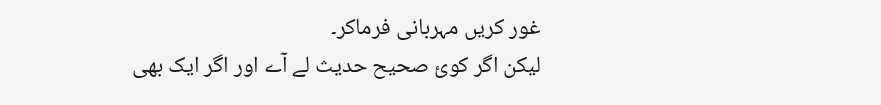غور کریں مہربانی فرماکر۔
لیکن اگر کوئ صحیح حدیث لے آے اور اگر ایک بھی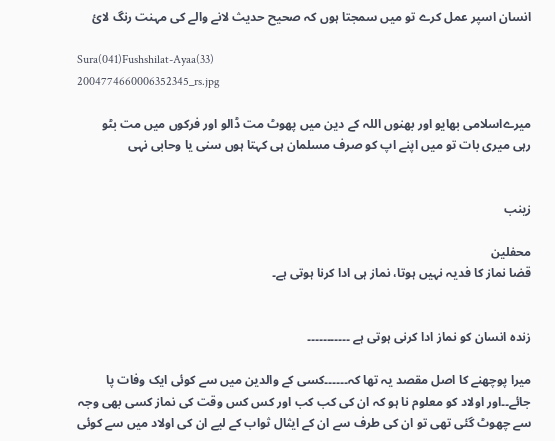انسان اسپر عمل کرے تو میں سمجتا ہوں کہ صحیح حدیث لانے والے کی مہنت رنگ لائ

Sura(041)Fushshilat-Ayaa(33)
2004774660006352345_rs.jpg

میرےاسلامی بھایو اور بھنوں اللہ کے دین میں پھوٹ مت ڈالو اور فرکوں میں مت بٹو
رہی میری بات تو میں اپنے اپ کو صرف مسلمان ہی کہتا ہوں سنی یا وحابی نہی


زینب

محفلین
قضا نماز کا فدیہ نہیں ہوتا، نماز ہی ادا کرنا ہوتی ہے۔


زندہ انسان کو نماز ادا کرنی ہوتی ہے ۔۔۔۔۔۔۔۔۔۔۔

میرا پوچھنے کا اصل مقصد یہ تھا کہ۔۔۔۔۔۔کسی کے والدین میں سے کوئی ایک وفات پا جائے۔۔اور اولاد کو معلوم نا ہو کہ ان کی کب کب اور کس کس وقت کی نماز کسی بھی وجہ سے چھوٹ گئی تھی تو ان کی طرف سے ان کے ایثال ثواب کے لیے ان کی اولاد میں سے کوئی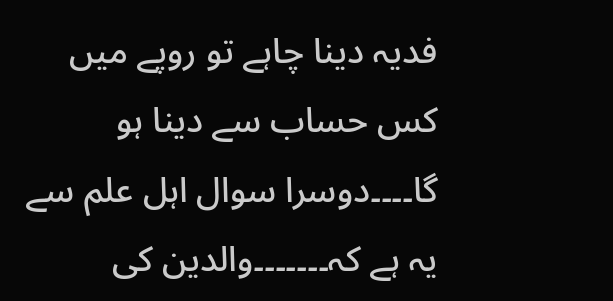فدیہ دینا چاہے تو روپے میں کس حساب سے دینا ہو گا۔۔۔۔دوسرا سوال اہل علم سے یہ ہے کہ۔۔۔۔۔۔۔والدین کی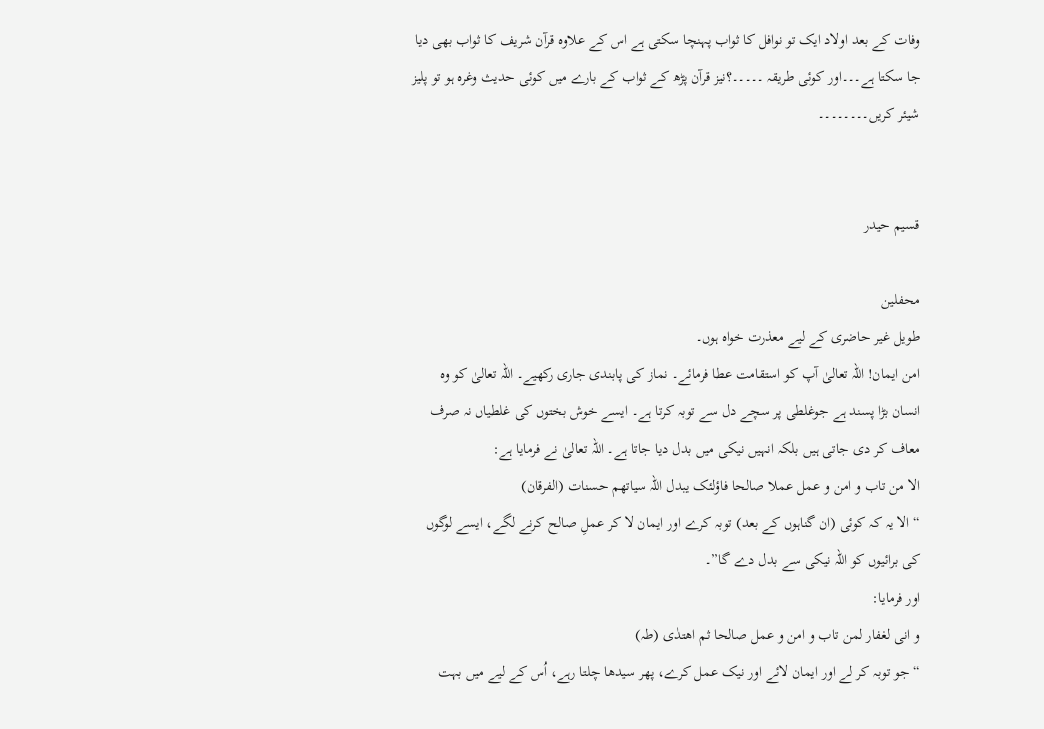وفات کے بعد اولاد ایک تو نوافل کا ثواب پہنچا سکتی ہے اس کے علاوہ قرآن شریف کا ثواب بھی دیا جا سکتا ہے۔۔۔اور کوئی طریقہ ۔۔۔۔۔؟نیز قرآن پڑھ کے ثواب کے بارے میں کوئی حدیث وغرہ ہو تو پلیز شیئر کریں۔۔۔۔۔۔۔۔


قسیم حیدر

محفلین
طویل غیر حاضری کے لیے معذرت خواہ ہوں۔
امن ایمان! اللہ تعالیٰ آپ کو استقامت عطا فرمائے۔ نماز کی پابندی جاری رکھیے۔ اللہ تعالیٰ کو وہ انسان بڑا پسند ہے جوغلطی پر سچے دل سے توبہ کرتا ہے۔ ایسے خوش بختوں کی غلطیاں نہ صرف معاف کر دی جاتی ہیں بلکہ انہیں نیکی میں بدل دیا جاتا ہے۔ اللہ تعالیٰ نے فرمایا ہے:
الا من تاب و امن و عمل عملا صالحا فاؤلئک یبدل اللہ سیاتھم حسنات (الفرقان)
“ الا یہ کہ کوئی (ان گناہوں کے بعد) توبہ کرے اور ایمان لا کر عملِ صالح کرنے لگے، ایسے لوگوں کی برائیوں کو اللہ نیکی سے بدل دے گا”۔
اور فرمایا:
و انی لغفار لمن تاب و امن و عمل صالحا ثم اھتدٰی (طہ)
“ جو توبہ کر لے اور ایمان لائے اور نیک عمل کرے، پھر سیدھا چلتا رہے، اُس کے لیے میں بہت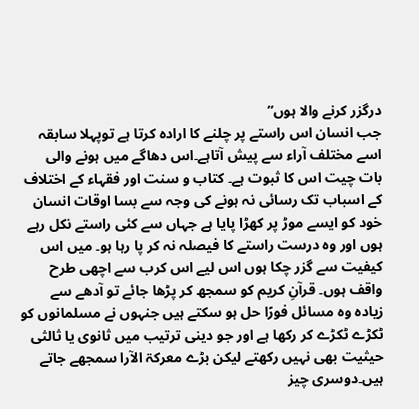درگزر کرنے والا ہوں”
جب انسان اس راستے پر چلنے کا ارادہ کرتا ہے توپہلا سابقہ اسے مختلف آراء سے پیش آتاہے۔اس دھاگے میں ہونے والی بات چیت اس کا ثبوت ہے۔ کتاب و سنت اور فقہاء کے اختلاف کے اسباب تک رسائی نہ ہونے کی وجہ سے بسا اوقات انسان خود کو ایسے موڑ پر کھڑا پایا ہے جہاں سے کئی راستے نکل رہے ہوں اور وہ درست راستے کا فیصلہ نہ کر پا رہا ہو۔ میں اس کیفیت سے گزر چکا ہوں اس لیے اس کرب سے اچھی طرح واقف ہوں۔ قرآنِ کریم کو سمجھ کر پڑھا جائے تو آدھے سے زیادہ وہ مسائل فورًا حل ہو سکتے ہیں جنہوں نے مسلمانوں کو ٹکڑے ٹکڑے کر رکھا ہے اور جو دینی ترتیب میں ثانوی یا ثالثی حیثیت بھی نہیں رکھتے لیکن بڑے معرکۃ الآرا سمجھے جاتے ہیں۔دوسری چیز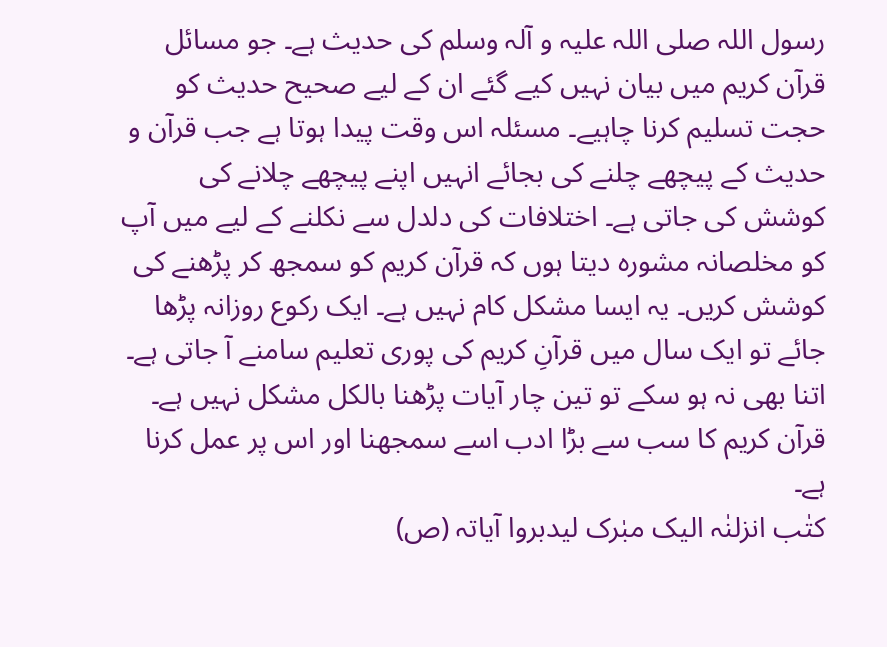رسول اللہ صلی اللہ علیہ و آلہ وسلم کی حدیث ہے۔ جو مسائل قرآن کریم میں بیان نہیں کیے گئے ان کے لیے صحیح حدیث کو حجت تسلیم کرنا چاہیے۔ مسئلہ اس وقت پیدا ہوتا ہے جب قرآن و حدیث کے پیچھے چلنے کی بجائے انہیں اپنے پیچھے چلانے کی کوشش کی جاتی ہے۔ اختلافات کی دلدل سے نکلنے کے لیے میں آپ کو مخلصانہ مشورہ دیتا ہوں کہ قرآن کریم کو سمجھ کر پڑھنے کی کوشش کریں۔ یہ ایسا مشکل کام نہیں ہے۔ ایک رکوع روزانہ پڑھا جائے تو ایک سال میں قرآنِ کریم کی پوری تعلیم سامنے آ جاتی ہے۔ اتنا بھی نہ ہو سکے تو تین چار آیات پڑھنا بالکل مشکل نہیں ہے۔ قرآن کریم کا سب سے بڑا ادب اسے سمجھنا اور اس پر عمل کرنا ہے۔
کتٰب انزلنٰہ الیک مبٰرک لیدبروا آیاتہ (ص)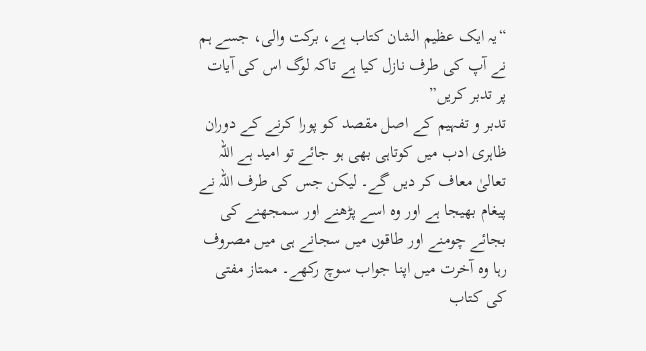“یہ ایک عظیم الشان کتاب ہے، برکت والی، جسے ہم نے آپ کی طرف نازل کیا ہے تاکہ لوگ اس کی آیات پر تدبر کریں”
تدبر و تفہیم کے اصل مقصد کو پورا کرنے کے دوران ظاہری ادب میں کوتاہی بھی ہو جائے تو امید ہے اللہ تعالیٰ معاف کر دیں گے۔ لیکن جس کی طرف اللہ نے پیغام بھیجا ہے اور وہ اسے پڑھنے اور سمجھنے کی بجائے چومنے اور طاقوں میں سجانے ہی میں مصروف رہا وہ آخرت میں اپنا جواب سوچ رکھے۔ ممتاز مفتی کی کتاب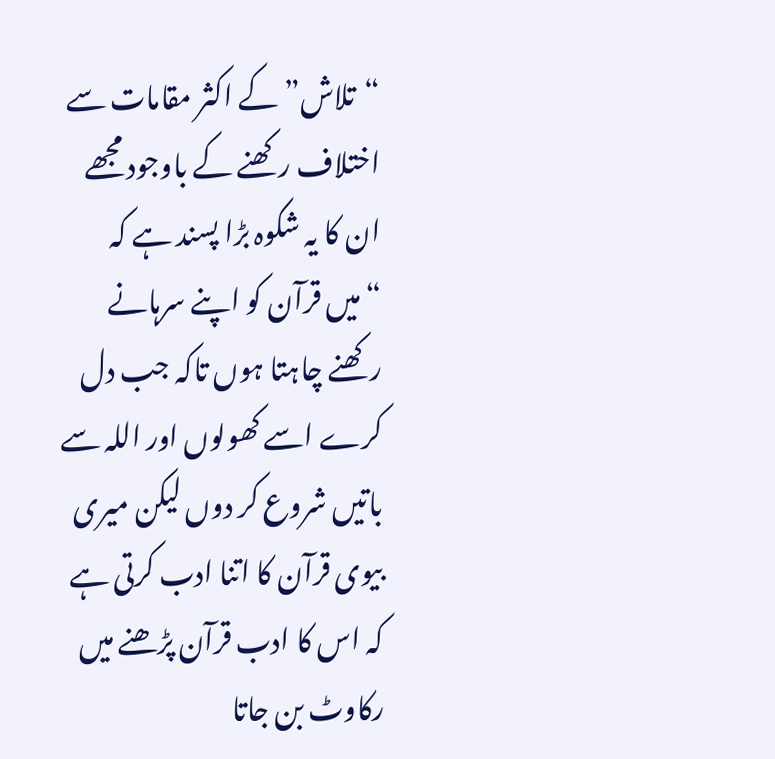“تلاش” کے اکثر مقامات سے اختلاف رکھنے کے باوجود مجھے ان کا یہ شکوہ بڑا پسند ہے کہ “میں قرآن کو اپنے سرہانے رکھنے چاہتا ہوں تاکہ جب دل کرے اسے کھولوں اور اللہ سے باتیں شروع کر دوں لیکن میری بیوی قرآن کا اتنا ادب کرتی ہے کہ اس کا ادب قرآن پڑھنے میں رکاوٹ بن جاتا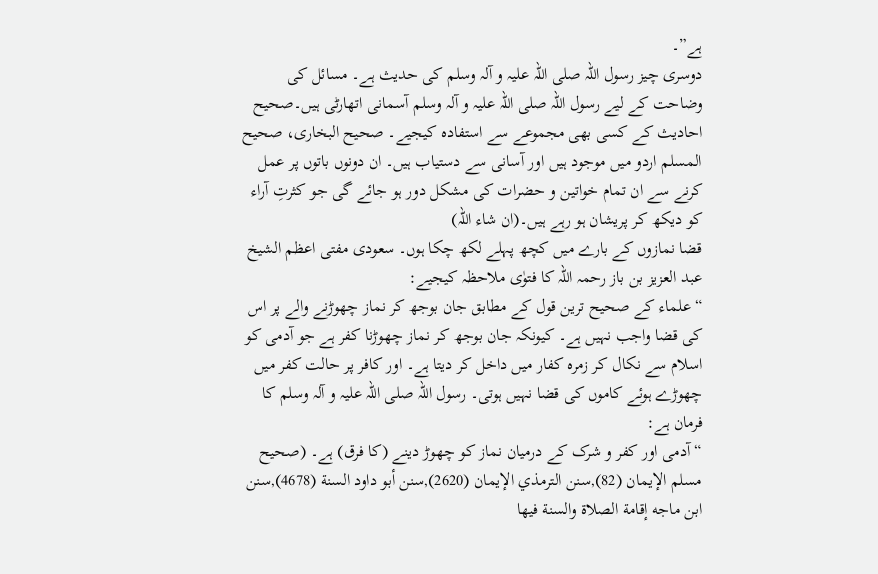ہے”۔
دوسری چیز رسول اللہ صلی اللہ علیہ و آلہ وسلم کی حدیث ہے۔ مسائل کی وضاحت کے لیے رسول اللہ صلی اللہ علیہ و آلہ وسلم آسمانی اتھارٹی ہیں۔صحیح احادیث کے کسی بھی مجموعے سے استفادہ کیجیے۔ صحیح البخاری، صحیح المسلم اردو میں موجود ہیں اور آسانی سے دستیاب ہیں۔ ان دونوں باتوں پر عمل کرنے سے ان تمام خواتین و حضرات کی مشکل دور ہو جائے گی جو کثرتِ آراء کو دیکھ کر پریشان ہو رہے ہیں۔(ان شاء اللہ)
قضا نمازوں کے بارے میں کچھ پہلے لکھ چکا ہوں۔ سعودی مفتی اعظم الشیخ عبد العزیز بن باز رحمہ اللہ کا فتوٰی ملاحظہ کیجیے:
“علماء کے صحیح ترین قول کے مطابق جان بوجھ کر نماز چھوڑنے والے پر اس کی قضا واجب نہیں ہے۔ کیونکہ جان بوجھ کر نماز چھوڑنا کفر ہے جو آدمی کو اسلام سے نکال کر زمرہ کفار میں داخل کر دیتا ہے۔ اور کافر پر حالت کفر میں چھوڑے ہوئے کاموں کی قضا نہیں ہوتی۔ رسول اللہ صلی اللہ علیہ و آلہ وسلم کا فرمان ہے:
“آدمی اور کفر و شرک کے درمیان نماز کو چھوڑ دینے (کا فرق) ہے۔ (صحيح مسلم الإيمان (82),سنن الترمذي الإيمان (2620),سنن أبو داود السنة (4678),سنن ابن ماجه إقامة الصلاة والسنة فيها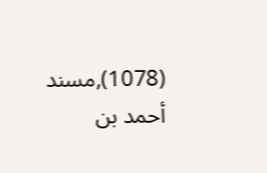(1078),مسند أحمد بن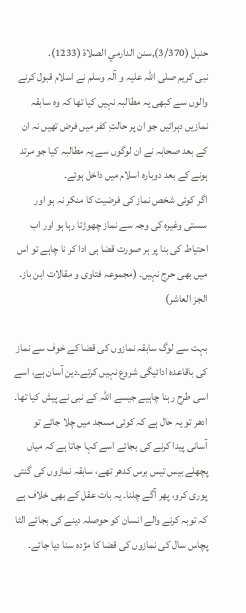حنبل (3/370),سنن الدارمي الصلاة (1233).
نبی کریم صلی اللہ علیہ و آلہ وسلم نے اسلام قبول کرنے والوں سے کبھی یہ مطالبہ نہیں کیا تھا کہ وہ سابقہ نمازیں دہرائیں جو ان پر حالتِ کفر میں فرض تھیں نہ ان کے بعد صحابہ نے ان لوگوں سے یہ مطالبہ کیا جو مرتد ہونے کے بعد دوبارہ اسلام میں داخل ہوئے۔
اگر کوئی شخص نماز کی فرضیت کا منکر نہ ہو اور سستی وغیرہ کی وجہ سے نماز چھوڑتا رہا ہو اور اب احتیاط کی بنا پر ہر صورت قضا ہی ادا کر نا چاہے تو اس میں بھی حرج نہیں۔ (مجموعہ فتاوی و مقالات ابن باز۔ الجز العاشر)

بہت سے لوگ سابقہ نمازوں کی قضا کے خوف سے نماز کی باقاعدہ ادائیگی شروع نہیں کرتے۔دین آسان ہے، اسے اسی طرح رہنا چاہیے جیسے اللہ کے نبی نے پیش کیا تھا۔ ادھر تو یہ حال ہے کہ کوئی مسجد میں چلا جائے تو آسانی پیدا کرنے کی بجائے اسے کہا جاتا ہے کہ میاں پچھلے بیس تیس برس کدھر تھے، سابقہ نمازوں کی گنتی پوری کرو، پھر آگے چلنا۔ یہ بات عقل کے بھی خلاف ہے کہ توبہ کرنے والے انسان کو حوصلہ دینے کی بجائے الٹا پچاس سال کی نمازوں کی قضا کا مژدہ سنا دیا جائے۔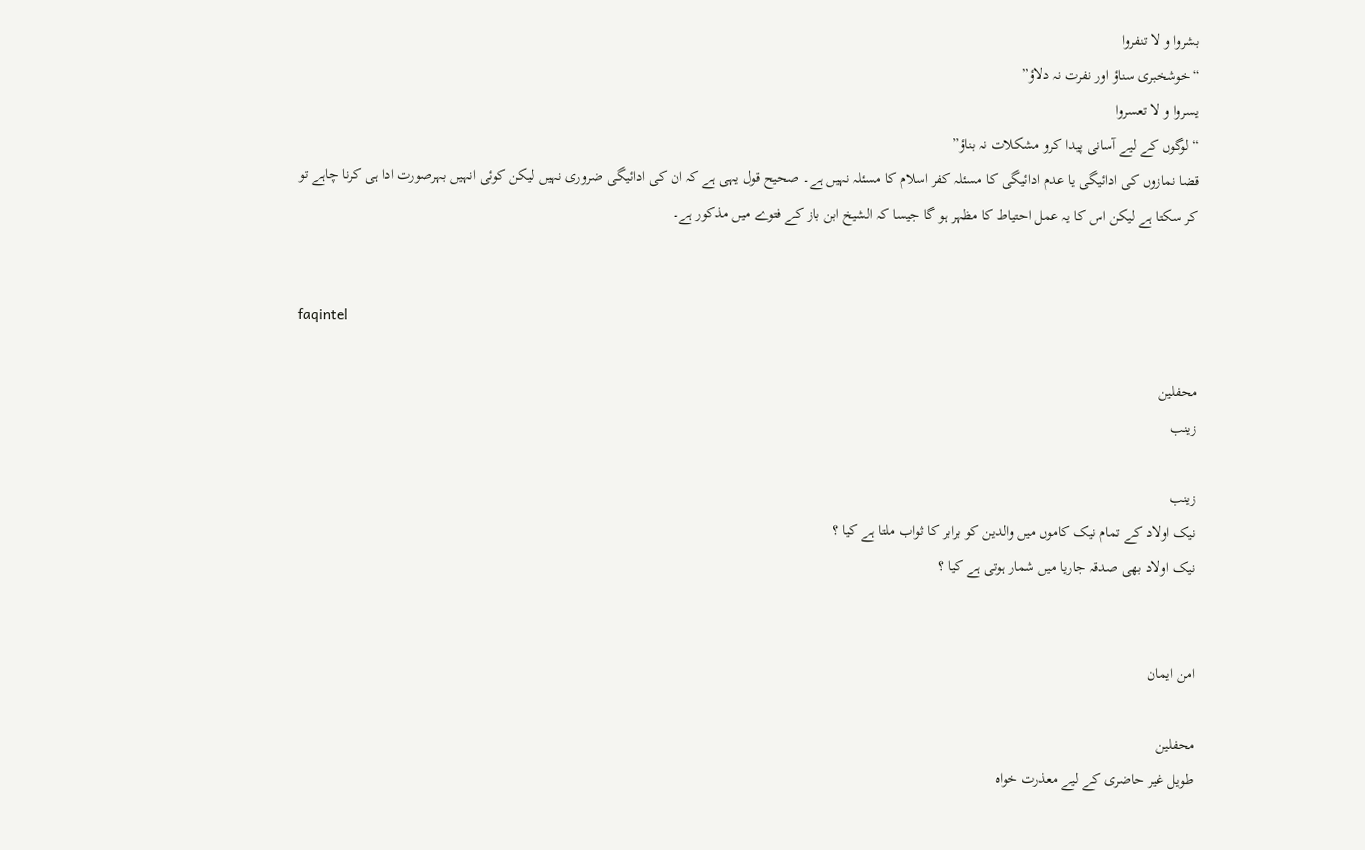بشروا و لا تنفروا
“خوشخبری سناؤ اور نفرت نہ دلاؤ”
یسروا و لا تعسروا
“لوگوں کے لیے آسانی پیدا کرو مشکلات نہ بناؤ”
قضا نمازوں کی ادائیگی یا عدم ادائیگی کا مسئلہ کفر اسلام کا مسئلہ نہیں ہے۔ صحیح قول یہی ہے کہ ان کی ادائیگی ضروری نہیں لیکن کوئی انہیں بہرصورت ادا ہی کرنا چاہے تو کر سکتا ہے لیکن اس کا یہ عمل احتیاط کا مظہر ہو گا جیسا کہ الشیخ ابن باز کے فتوے میں مذکور ہے۔


faqintel

محفلین
زینب

زینب
نیک اولاد کے تمام نیک کاموں میں والدین کو برابر کا ثواب ملتا ہے کیا ؟
نیک اولاد بھی صدقہ جاریا میں شمار ہوتی ہے کیا ؟


امن ایمان

محفلین
طویل غیر حاضری کے لیے معذرت خواہ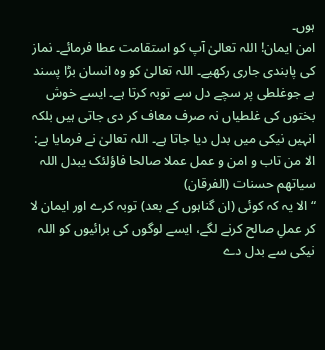ہوں۔
امن ایمان! اللہ تعالیٰ آپ کو استقامت عطا فرمائے۔ نماز کی پابندی جاری رکھیے۔ اللہ تعالیٰ کو وہ انسان بڑا پسند ہے جوغلطی پر سچے دل سے توبہ کرتا ہے۔ ایسے خوش بختوں کی غلطیاں نہ صرف معاف کر دی جاتی ہیں بلکہ انہیں نیکی میں بدل دیا جاتا ہے۔ اللہ تعالیٰ نے فرمایا ہے:
الا من تاب و امن و عمل عملا صالحا فاؤلئک یبدل اللہ سیاتھم حسنات (الفرقان)
“ الا یہ کہ کوئی (ان گناہوں کے بعد) توبہ کرے اور ایمان لا کر عملِ صالح کرنے لگے، ایسے لوگوں کی برائیوں کو اللہ نیکی سے بدل دے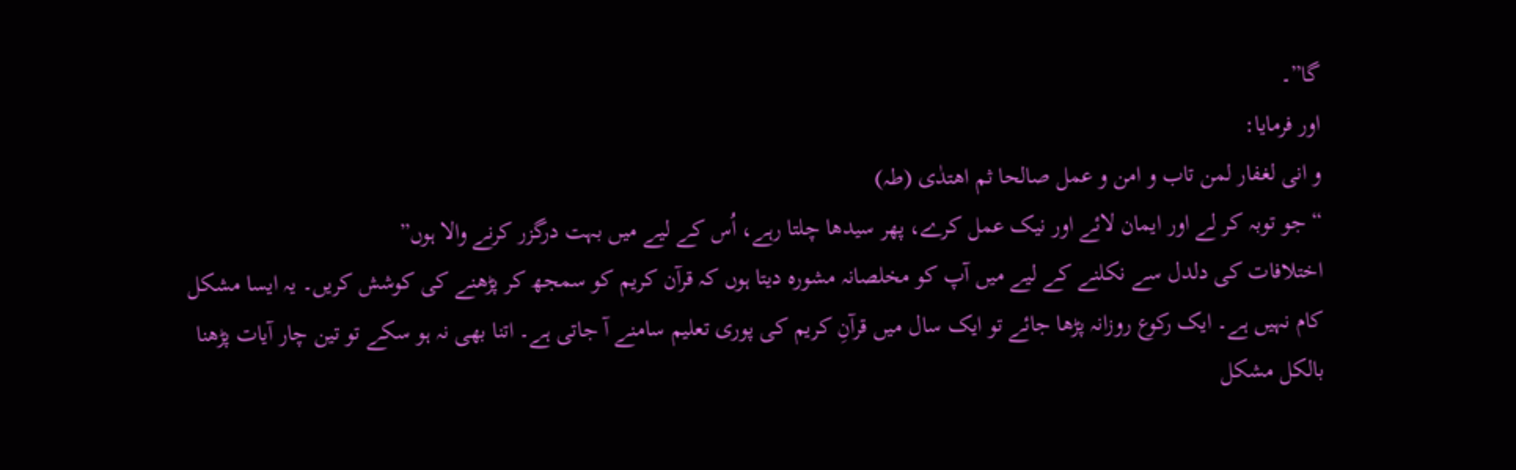گا”۔
اور فرمایا:
و انی لغفار لمن تاب و امن و عمل صالحا ثم اھتدٰی (طہ)
“ جو توبہ کر لے اور ایمان لائے اور نیک عمل کرے، پھر سیدھا چلتا رہے، اُس کے لیے میں بہت درگزر کرنے والا ہوں”
اختلافات کی دلدل سے نکلنے کے لیے میں آپ کو مخلصانہ مشورہ دیتا ہوں کہ قرآن کریم کو سمجھ کر پڑھنے کی کوشش کریں۔ یہ ایسا مشکل کام نہیں ہے۔ ایک رکوع روزانہ پڑھا جائے تو ایک سال میں قرآنِ کریم کی پوری تعلیم سامنے آ جاتی ہے۔ اتنا بھی نہ ہو سکے تو تین چار آیات پڑھنا بالکل مشکل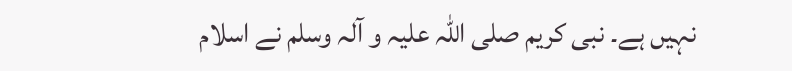نہیں ہے۔ نبی کریم صلی اللہ علیہ و آلہ وسلم نے اسلام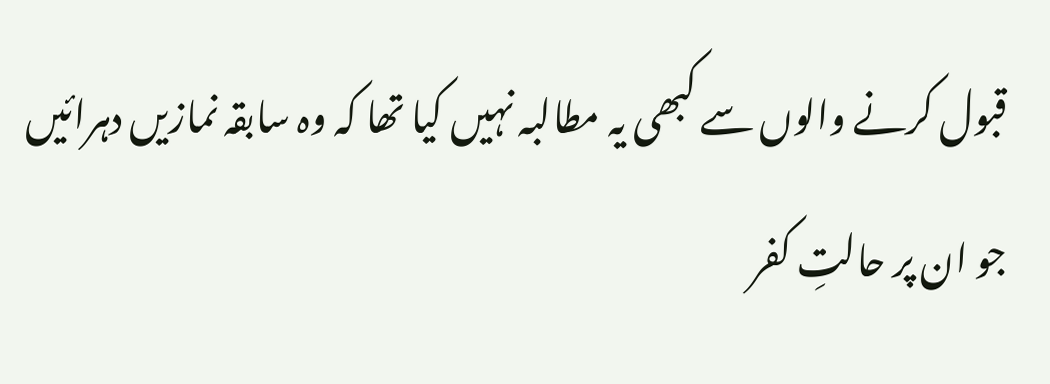قبول کرنے والوں سے کبھی یہ مطالبہ نہیں کیا تھا کہ وہ سابقہ نمازیں دہرائیں جو ان پر حالتِ کفر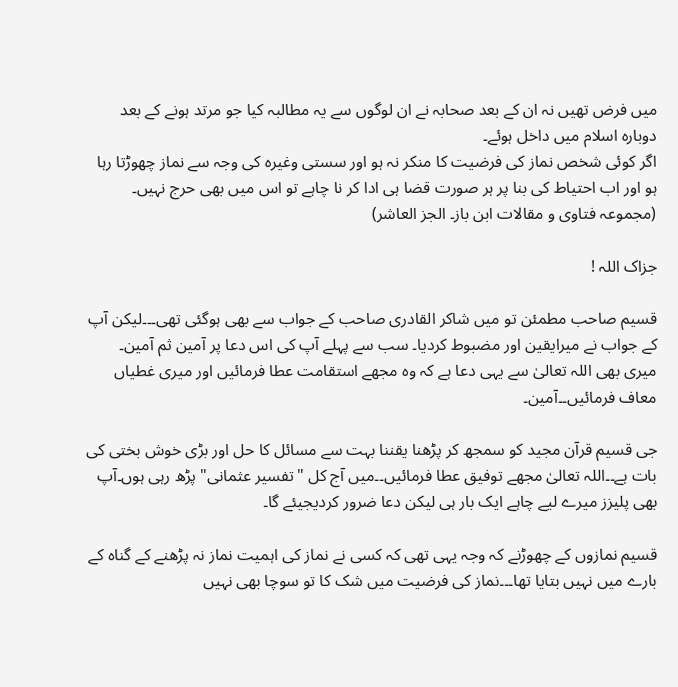میں فرض تھیں نہ ان کے بعد صحابہ نے ان لوگوں سے یہ مطالبہ کیا جو مرتد ہونے کے بعد دوبارہ اسلام میں داخل ہوئے۔
اگر کوئی شخص نماز کی فرضیت کا منکر نہ ہو اور سستی وغیرہ کی وجہ سے نماز چھوڑتا رہا ہو اور اب احتیاط کی بنا پر ہر صورت قضا ہی ادا کر نا چاہے تو اس میں بھی حرج نہیں۔ (مجموعہ فتاوی و مقالات ابن باز۔ الجز العاشر)

جزاک اللہ !

قسیم صاحب مطمئن تو میں شاکر القادری صاحب کے جواب سے بھی ہوگئی تھی۔۔۔لیکن آپ کے جواب نے میرایقین اور مضبوط کردیا۔ سب سے پہلے آپ کی اس دعا پر آمین ثم آمین۔ میری بھی اللہ تعالیٰ سے یہی دعا ہے کہ وہ مجھے استقامت عطا فرمائیں اور میری غطیاں معاف فرمائیں۔۔آمین۔

جی قسیم قرآن مجید کو سمجھ کر پڑھنا یقننا بہت سے مسائل کا حل اور بڑی خوش بختی کی بات ہے۔۔اللہ تعالیٰ مجھے توفیق عطا فرمائیں۔۔میں آج کل "تفسیر عثمانی" پڑھ رہی ہوں۔آپ بھی پلیزز میرے لیے چاہے ایک بار ہی لیکن دعا ضرور کردیجیئے گا۔

قسیم نمازوں کے چھوڑنے کہ وجہ یہی تھی کہ کسی نے نماز کی اہمیت نماز نہ پڑھنے کے گناہ کے بارے میں نہیں بتایا تھا۔۔۔نماز کی فرضیت میں شک کا تو سوچا بھی نہیں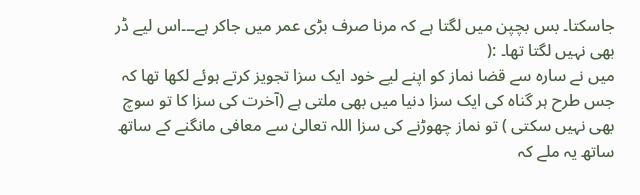جاسکتا۔ بس بچپن میں لگتا ہے کہ مرنا صرف بڑی عمر میں جاکر ہے۔۔۔اس لیے ڈر بھی نہیں لگتا تھا۔ :(
میں نے سارہ سے قضا نماز کو اپنے لیے خود ایک سزا تجویز کرتے ہوئے لکھا تھا کہ جس طرح ہر گناہ کی ایک سزا دنیا میں بھی ملتی ہے (آخرت کی سزا کا تو سوچ بھی نہیں سکتی ) تو نماز چھوڑنے کی سزا اللہ تعالیٰ سے معافی مانگنے کے ساتھ ساتھ یہ ملے کہ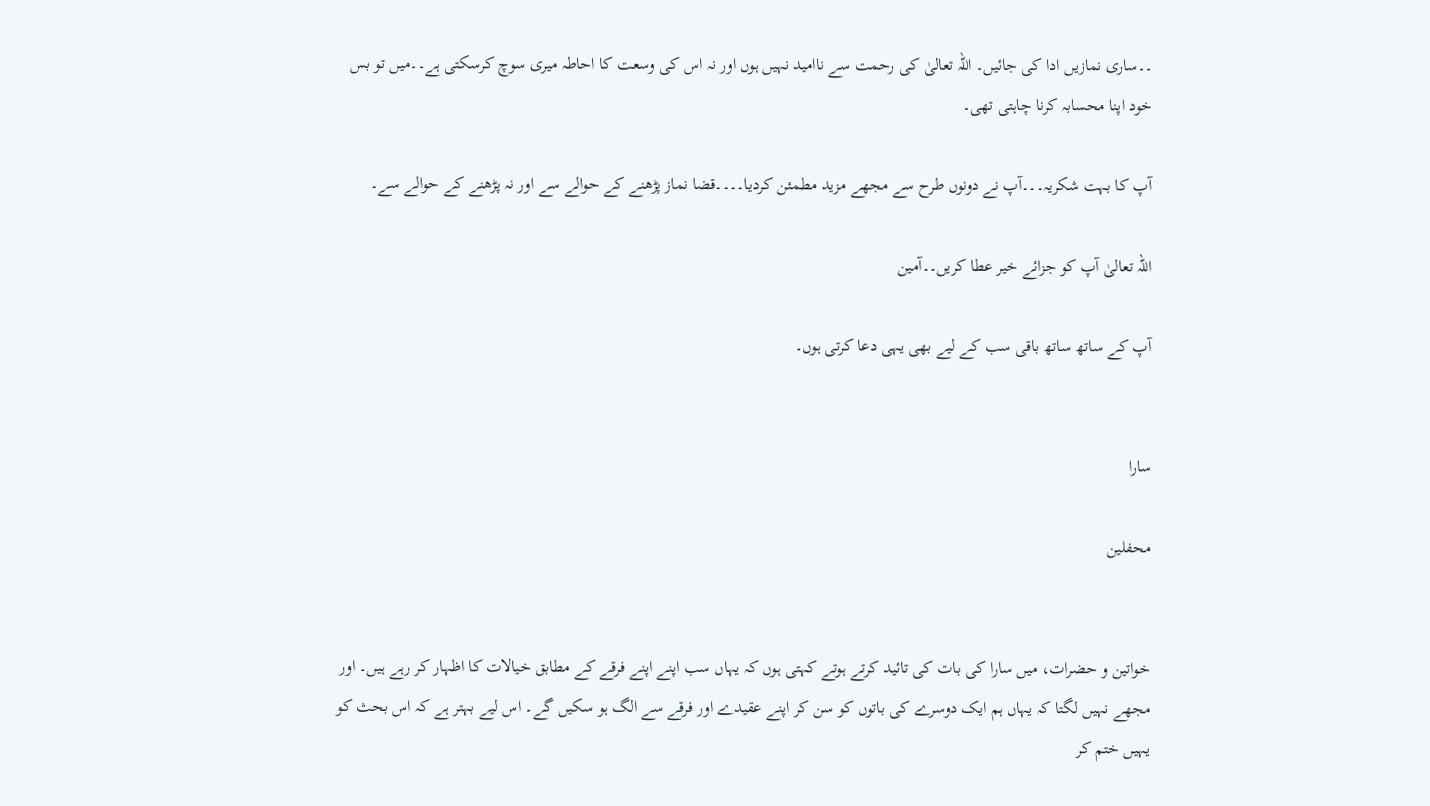۔۔ساری نمازیں ادا کی جائیں۔ اللہ تعالیٰ کی رحمت سے ناامید نہیں ہوں اور نہ اس کی وسعت کا احاطہ میری سوچ کرسکتی ہے۔۔میں تو بس خود اپنا محسابہ کرنا چاہتی تھی۔

آپ کا بہت شکریہ۔۔۔آپ نے دونوں طرح سے مجھے مزید مطمئن کردیا۔۔۔۔قضا نماز پڑھنے کے حوالے سے اور نہ پڑھنے کے حوالے سے۔

اللہ تعالیٰ آپ کو جزائے خیر عطا کریں۔۔آمین

آپ کے ساتھ ساتھ باقی سب کے لیے بھی یہی دعا کرتی ہوں۔


سارا

محفلین


خواتین و حضرات، میں سارا کی بات کی تائید کرتے ہوتے کہتی ہوں کہ یہاں سب اپنے اپنے فرقے کے مطابق خیالات کا اظہار کر رہے ہیں۔ اور مجھے نہیں لگتا کہ یہاں ہم ایک دوسرے کی باتوں کو سن کر اپنے عقیدے اور فرقے سے الگ ہو سکیں گے۔ اس لیے بہتر ہے کہ اس بحث کو یہیں ختم کر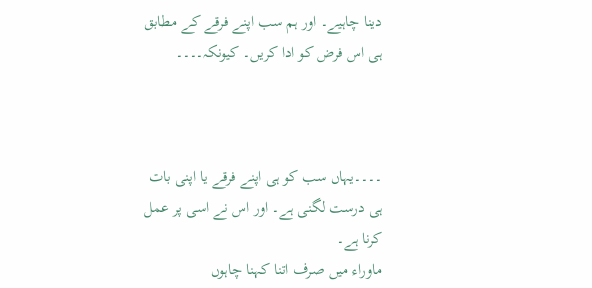دینا چاہیے۔ اور ہم سب اپنے فرقے کے مطابق ہی اس فرض کو ادا کریں۔ کیونکہ۔۔۔۔



۔۔۔۔یہاں سب کو ہی اپنے فرقے یا اپنی بات ہی درست لگنی ہے۔ اور اس نے اسی پر عمل کرنا ہے۔
ماوراء میں صرف اتنا کہنا چاہوں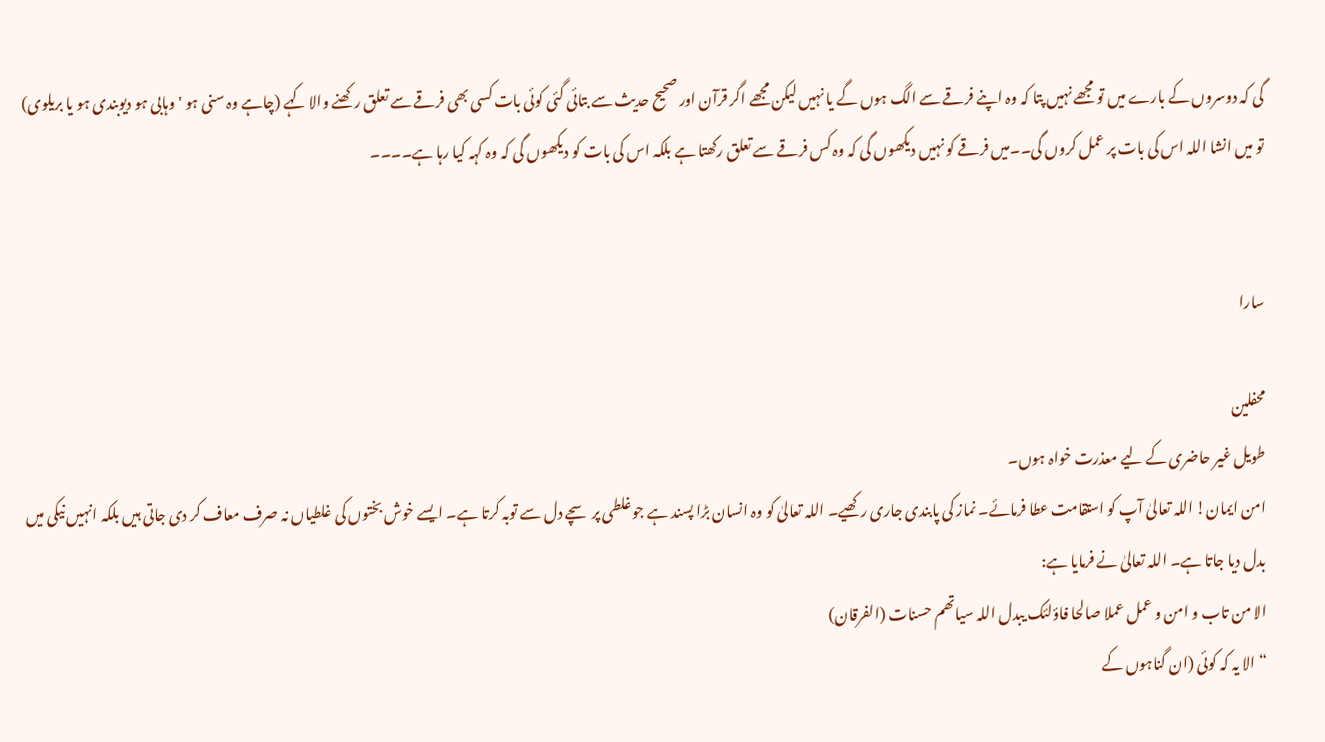گی کہ دوسروں کے بارے میں تو مجھے نہیں پتا کہ وہ اپنے فرقے سے الگ ہوں گے یا نہیں لیکن مجھے اگر قرآن اور صحیح حدیث سے بتائی گئی کوئی بات کسی بھی فرقے سے تعلق رکھنے والا کہے (چاہے وہ سنی ہو 'وہابی ہو دیوبندی ہو یا بریلوی) تو میں انشا اللہ اس کی بات پر عمل کروں گی۔۔میں فرقے کو نہیں دیکھوں گی کہ وہ کس فرقے سے تعلق رکھتا ہے بلکہ اس کی بات کو دیکھوں گی کہ وہ کہہ کیا رہا ہے۔۔۔۔


سارا

محفلین
طویل غیر حاضری کے لیے معذرت خواہ ہوں۔
امن ایمان! اللہ تعالیٰ آپ کو استقامت عطا فرمائے۔ نماز کی پابندی جاری رکھیے۔ اللہ تعالیٰ کو وہ انسان بڑا پسند ہے جوغلطی پر سچے دل سے توبہ کرتا ہے۔ ایسے خوش بختوں کی غلطیاں نہ صرف معاف کر دی جاتی ہیں بلکہ انہیں نیکی میں بدل دیا جاتا ہے۔ اللہ تعالیٰ نے فرمایا ہے:
الا من تاب و امن و عمل عملا صالحا فاؤلئک یبدل اللہ سیاتھم حسنات (الفرقان)
“ الا یہ کہ کوئی (ان گناہوں کے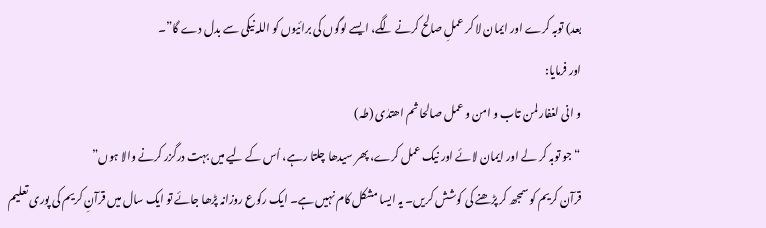بعد) توبہ کرے اور ایمان لا کر عملِ صالح کرنے لگے، ایسے لوگوں کی برائیوں کو اللہ نیکی سے بدل دے گا”۔
اور فرمایا:
و انی لغفار لمن تاب و امن و عمل صالحا ثم اھتدٰی (طہ)
“ جو توبہ کر لے اور ایمان لائے اور نیک عمل کرے، پھر سیدھا چلتا رہے، اُس کے لیے میں بہت درگزر کرنے والا ہوں”
قرآن کریم کو سمجھ کر پڑھنے کی کوشش کریں۔ یہ ایسا مشکل کام نہیں ہے۔ ایک رکوع روزانہ پڑھا جائے تو ایک سال میں قرآنِ کریم کی پوری تعلیم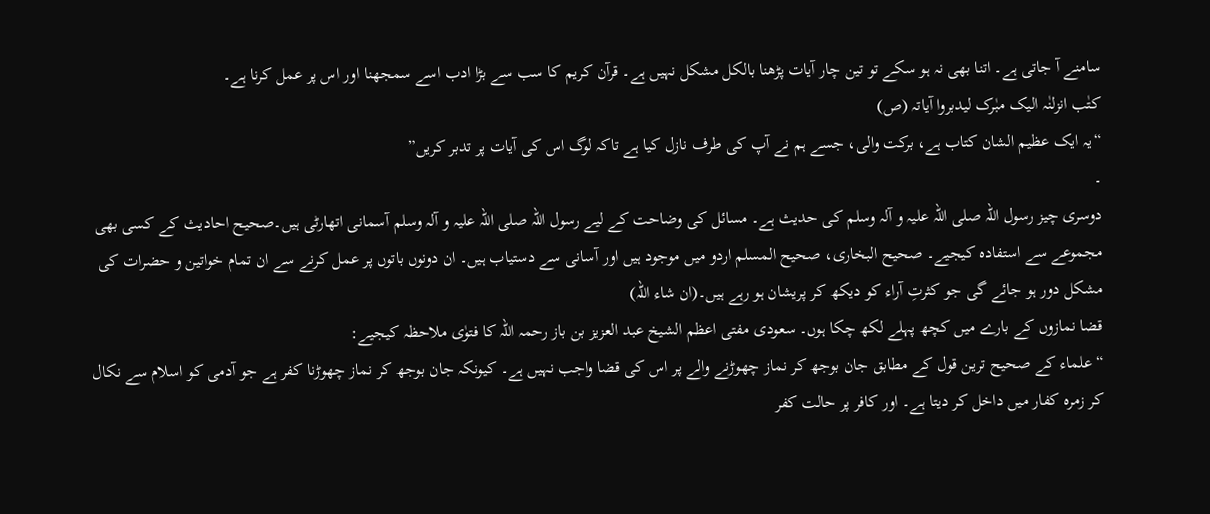سامنے آ جاتی ہے۔ اتنا بھی نہ ہو سکے تو تین چار آیات پڑھنا بالکل مشکل نہیں ہے۔ قرآن کریم کا سب سے بڑا ادب اسے سمجھنا اور اس پر عمل کرنا ہے۔
کتٰب انزلنٰہ الیک مبٰرک لیدبروا آیاتہ (ص)
“یہ ایک عظیم الشان کتاب ہے، برکت والی، جسے ہم نے آپ کی طرف نازل کیا ہے تاکہ لوگ اس کی آیات پر تدبر کریں”
۔
دوسری چیز رسول اللہ صلی اللہ علیہ و آلہ وسلم کی حدیث ہے۔ مسائل کی وضاحت کے لیے رسول اللہ صلی اللہ علیہ و آلہ وسلم آسمانی اتھارٹی ہیں۔صحیح احادیث کے کسی بھی مجموعے سے استفادہ کیجیے۔ صحیح البخاری، صحیح المسلم اردو میں موجود ہیں اور آسانی سے دستیاب ہیں۔ ان دونوں باتوں پر عمل کرنے سے ان تمام خواتین و حضرات کی مشکل دور ہو جائے گی جو کثرتِ آراء کو دیکھ کر پریشان ہو رہے ہیں۔(ان شاء اللہ)
قضا نمازوں کے بارے میں کچھ پہلے لکھ چکا ہوں۔ سعودی مفتی اعظم الشیخ عبد العزیز بن باز رحمہ اللہ کا فتوٰی ملاحظہ کیجیے:
“علماء کے صحیح ترین قول کے مطابق جان بوجھ کر نماز چھوڑنے والے پر اس کی قضا واجب نہیں ہے۔ کیونکہ جان بوجھ کر نماز چھوڑنا کفر ہے جو آدمی کو اسلام سے نکال کر زمرہ کفار میں داخل کر دیتا ہے۔ اور کافر پر حالت کفر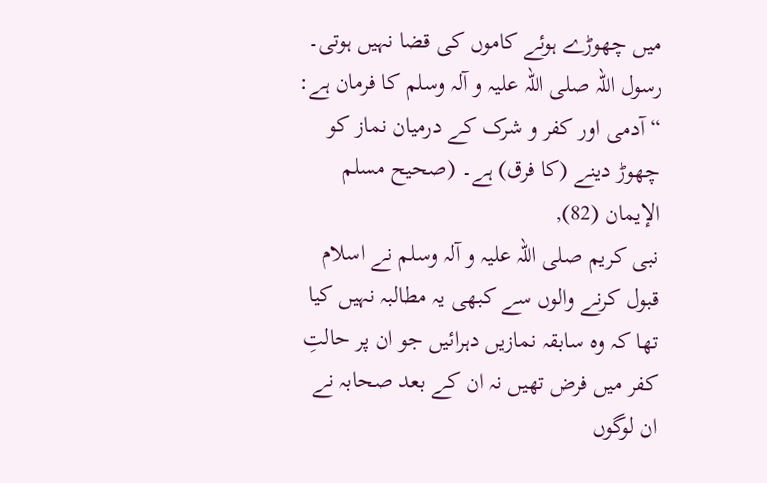میں چھوڑے ہوئے کاموں کی قضا نہیں ہوتی۔ رسول اللہ صلی اللہ علیہ و آلہ وسلم کا فرمان ہے:
“آدمی اور کفر و شرک کے درمیان نماز کو چھوڑ دینے (کا فرق) ہے۔ (صحيح مسلم الإيمان (82),
نبی کریم صلی اللہ علیہ و آلہ وسلم نے اسلام قبول کرنے والوں سے کبھی یہ مطالبہ نہیں کیا تھا کہ وہ سابقہ نمازیں دہرائیں جو ان پر حالتِ کفر میں فرض تھیں نہ ان کے بعد صحابہ نے ان لوگوں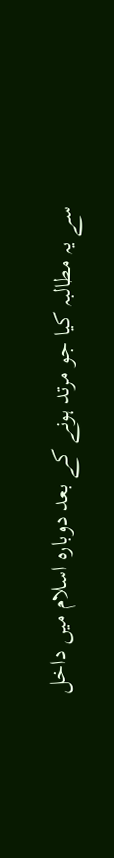سے یہ مطالبہ کیا جو مرتد ہونے کے بعد دوبارہ اسلام میں داخل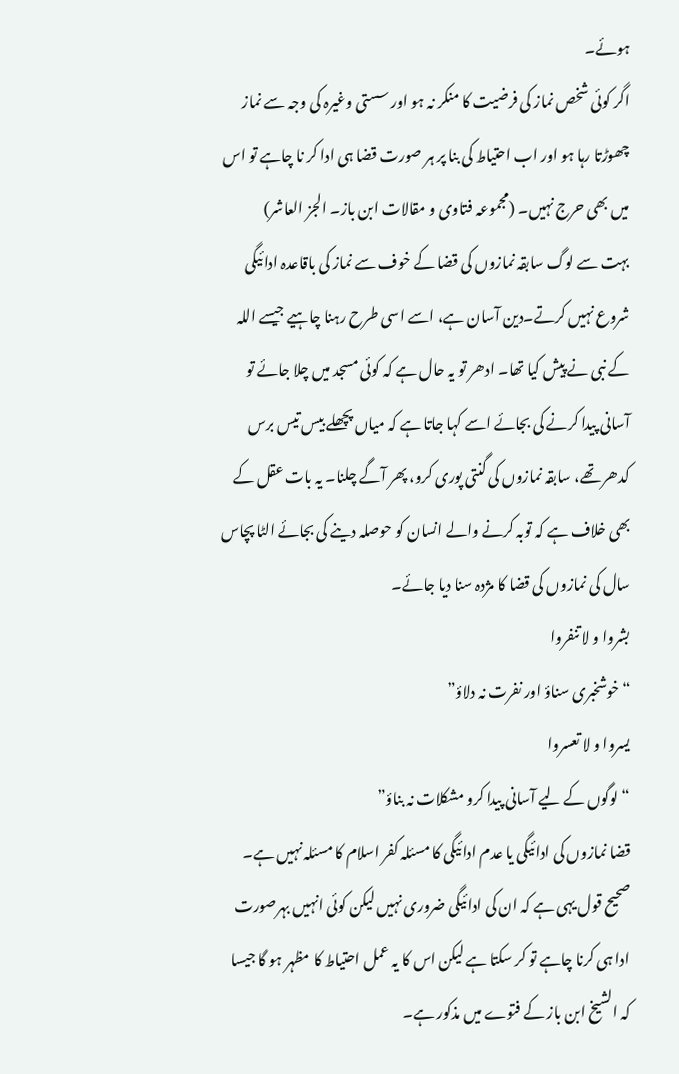ہوئے۔
اگر کوئی شخص نماز کی فرضیت کا منکر نہ ہو اور سستی وغیرہ کی وجہ سے نماز چھوڑتا رہا ہو اور اب احتیاط کی بنا پر ہر صورت قضا ہی ادا کر نا چاہے تو اس میں بھی حرج نہیں۔ (مجموعہ فتاوی و مقالات ابن باز۔ الجز العاشر)
بہت سے لوگ سابقہ نمازوں کی قضا کے خوف سے نماز کی باقاعدہ ادائیگی شروع نہیں کرتے۔دین آسان ہے، اسے اسی طرح رہنا چاہیے جیسے اللہ کے نبی نے پیش کیا تھا۔ ادھر تو یہ حال ہے کہ کوئی مسجد میں چلا جائے تو آسانی پیدا کرنے کی بجائے اسے کہا جاتا ہے کہ میاں پچھلے بیس تیس برس کدھر تھے، سابقہ نمازوں کی گنتی پوری کرو، پھر آگے چلنا۔ یہ بات عقل کے بھی خلاف ہے کہ توبہ کرنے والے انسان کو حوصلہ دینے کی بجائے الٹا پچاس سال کی نمازوں کی قضا کا مژدہ سنا دیا جائے۔
بشروا و لا تنفروا
“خوشخبری سناؤ اور نفرت نہ دلاؤ”
یسروا و لا تعسروا
“لوگوں کے لیے آسانی پیدا کرو مشکلات نہ بناؤ”
قضا نمازوں کی ادائیگی یا عدم ادائیگی کا مسئلہ کفر اسلام کا مسئلہ نہیں ہے۔ صحیح قول یہی ہے کہ ان کی ادائیگی ضروری نہیں لیکن کوئی انہیں بہرصورت ادا ہی کرنا چاہے تو کر سکتا ہے لیکن اس کا یہ عمل احتیاط کا مظہر ہو گا جیسا کہ الشیخ ابن باز کے فتوے میں مذکور ہے۔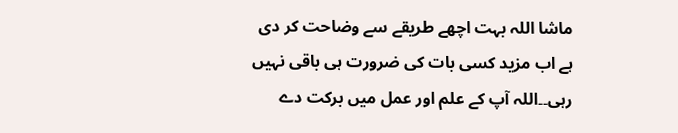ماشا اللہ بہت اچھے طریقے سے وضاحت کر دی ہے اب مزید کسی بات کی ضرورت ہی باقی نہیں رہی۔۔اللہ آپ کے علم اور عمل میں برکت دے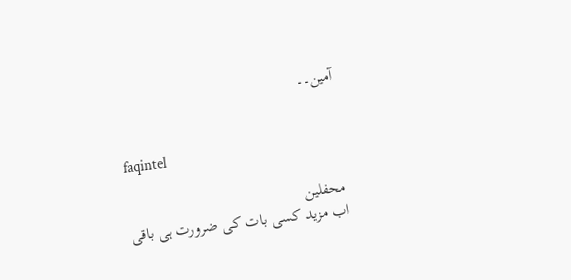آمین۔۔


faqintel

محفلین
اب مزید کسی بات کی ضرورت ہی باقی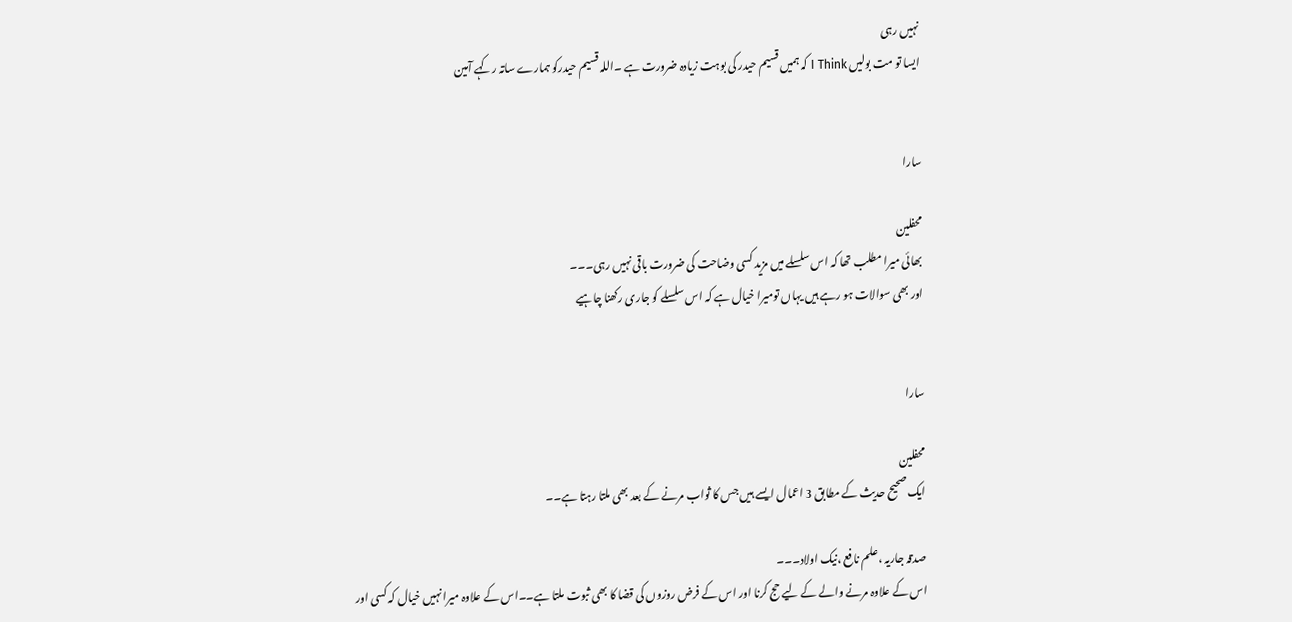نہیں رہی
ایسا تو مت بولیں I Think کہ ہمیں قسیم حیدر کی بوہت زیادہ ضرورت ہے ۔اللہ قسیم حیدرکو ہمارے ساتہ رکہے آمین


سارا

محفلین
بھائی میرا مطلب تھا کہ اس سلسلے میں مزید کسی وضاحت کی ضرورت باقی نہیں رہی۔۔۔
اور بھی سوالات ہو رہے ہیں یہاں تومیرا خیال ہے کہ اس سلسلے کو جاری رکھنا چاہیے


سارا

محفلین
ایک صحیح حدیث کے مطابق 3 اعمال ایسے ہیں جس کا ثواب مرنے کے بعد بھی ملتا رہتا ہے۔۔

صدقہ جاریہ ،علم نافع ،نیک اولاد۔۔۔
اس کے علاوہ مرنے والے کے لیے حج کرنا اور اس کے فرض روزوں کی قضا کا بھی ثبوت ملتا ہے۔۔اس کے علاوہ میرا نہیں خیال کہ کسی اور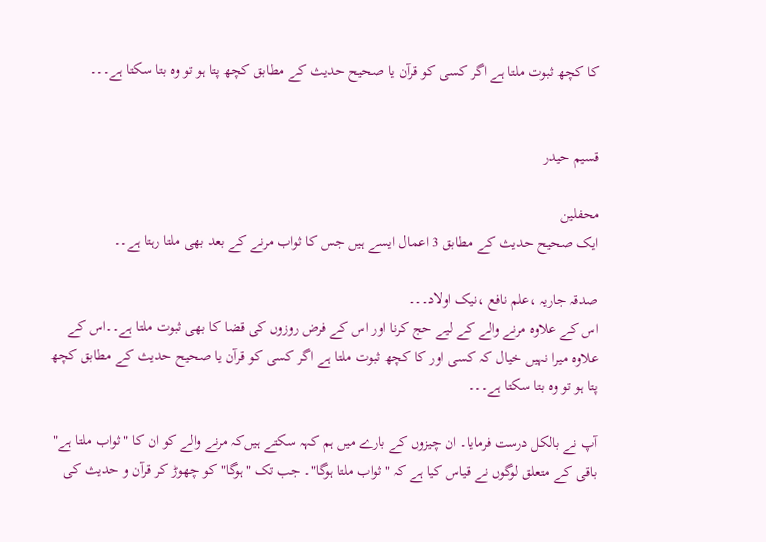کا کچھ ثبوت ملتا ہے اگر کسی کو قرآن یا صحیح حدیث کے مطابق کچھ پتا ہو تو وہ بتا سکتا ہے۔۔۔


قسیم حیدر

محفلین
ایک صحیح حدیث کے مطابق 3 اعمال ایسے ہیں جس کا ثواب مرنے کے بعد بھی ملتا رہتا ہے۔۔

صدقہ جاریہ ،علم نافع ،نیک اولاد۔۔۔
اس کے علاوہ مرنے والے کے لیے حج کرنا اور اس کے فرض روزوں کی قضا کا بھی ثبوت ملتا ہے۔۔اس کے علاوہ میرا نہیں خیال کہ کسی اور کا کچھ ثبوت ملتا ہے اگر کسی کو قرآن یا صحیح حدیث کے مطابق کچھ پتا ہو تو وہ بتا سکتا ہے۔۔۔

آپ نے بالکل درست فرمایا۔ ان چیزوں کے بارے میں ہم کہہ سکتے ہیں‌کہ مرنے والے کو ان کا "ثواب ملتا ہے" باقی کے متعلق لوگوں نے قیاس کیا ہے کہ "ثواب ملتا ہوگا"۔ جب تک "ہوگا" کو چھوڑ کر قرآن و حدیث کی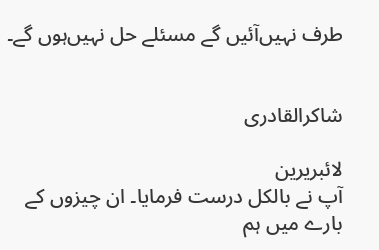طرف نہیں‌آئیں گے مسئلے حل نہیں‌ہوں گے۔


شاکرالقادری

لائبریرین
آپ نے بالکل درست فرمایا۔ ان چیزوں کے بارے میں ہم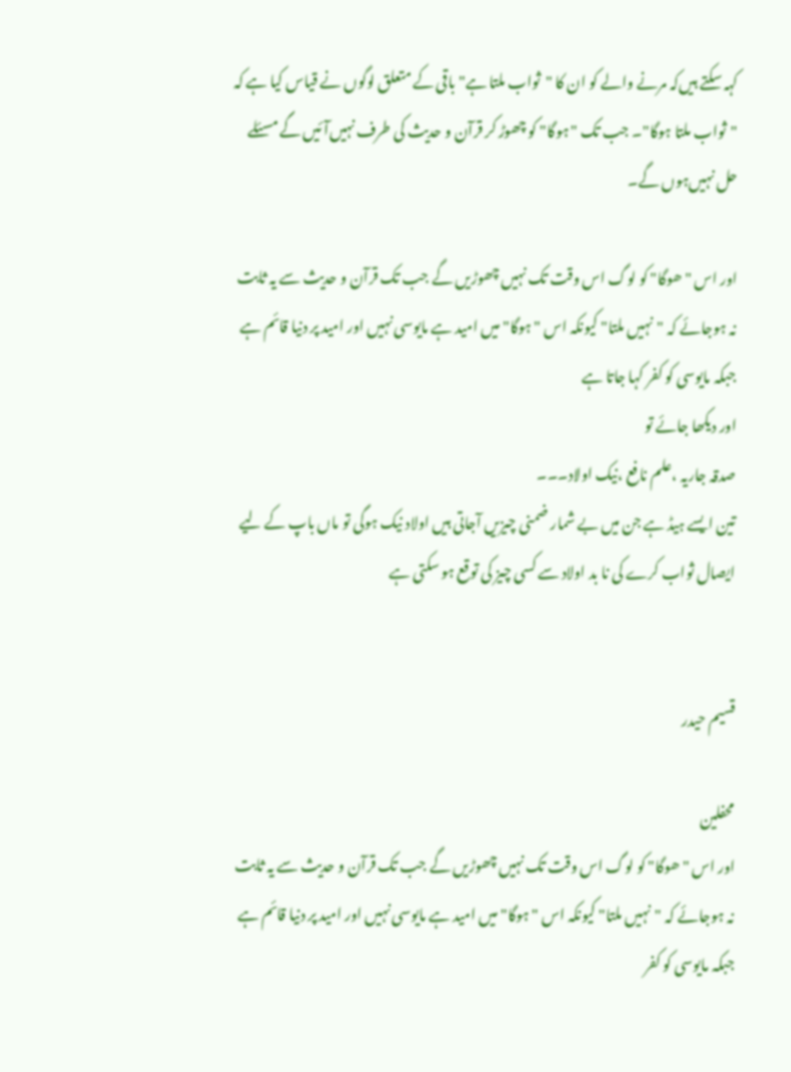کہہ سکتے ہیں‌کہ مرنے والے کو ان کا "ثواب ملتا ہے" باقی کے متعلق لوگوں نے قیاس کیا ہے کہ "ثواب ملتا ہوگا"۔ جب تک "ہوگا" کو چھوڑ کر قرآن و حدیث کی طرف نہیں‌آئیں گے مسئلے حل نہیں‌ہوں گے۔

اور اس "ھوگا" کو لوگ اس وقت تک نہیں چھوڑیں گے جب تک قرآن و حدیث سے یہ ثابت نہ ہوجائے کہ "نہیں ملتا" کیونکہ اس "ہوگا" میں امید ہے مایوسی نہیں اور امید پر دنیا قائم ہے جبکہ مایوسی کو کفر کہا جاتا ہے
اور دیکھا جائے تو
صدقہ جاریہ ،علم نافع ،نیک اولاد۔۔۔
تین ایسے ہیڈ ہے جن میں بے شمار ضمنی چیزیں آجاتی ہیں اولاد نیک ہوگی تو ماں باپ کے لیے ایصال ثواب کرے کی نا بد اولاد سے کسی چیز کی توقع ہو سکتی ہے


قسیم حیدر

محفلین
اور اس "ھوگا" کو لوگ اس وقت تک نہیں چھوڑیں گے جب تک قرآن و حدیث سے یہ ثابت نہ ہوجائے کہ "نہیں ملتا" کیونکہ اس "ہوگا" میں امید ہے مایوسی نہیں اور امید پر دنیا قائم ہے جبکہ مایوسی کو کفر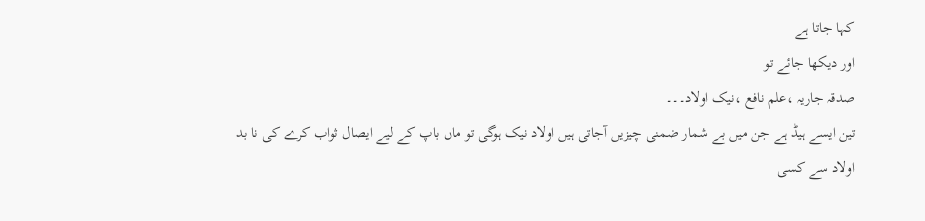کہا جاتا ہے
اور دیکھا جائے تو
صدقہ جاریہ ،علم نافع ،نیک اولاد۔۔۔
تین ایسے ہیڈ ہے جن میں بے شمار ضمنی چیزیں آجاتی ہیں اولاد نیک ہوگی تو ماں باپ کے لیے ایصال ثواب کرے کی نا بد اولاد سے کسی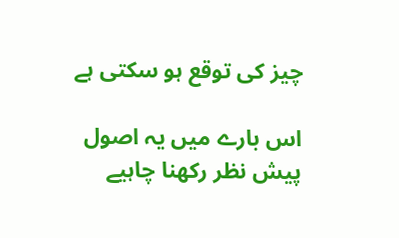چیز کی توقع ہو سکتی ہے

اس بارے میں یہ اصول پیش نظر رکھنا چاہیے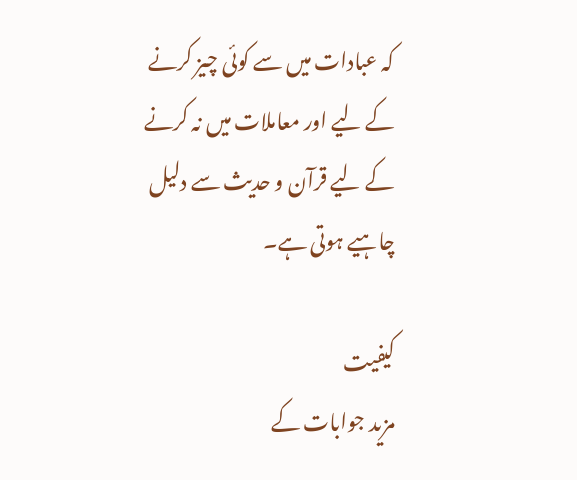کہ عبادات میں سے کوئی چیز کرنے کے لیے اور معاملات میں‌ نہ کرنے کے لیے قرآن و حدیث سے دلیل چاہیے ہوتی ہے۔

کیفیت
مزید جوابات کے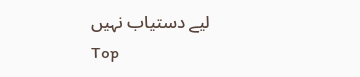لیے دستیاب نہیں
Top